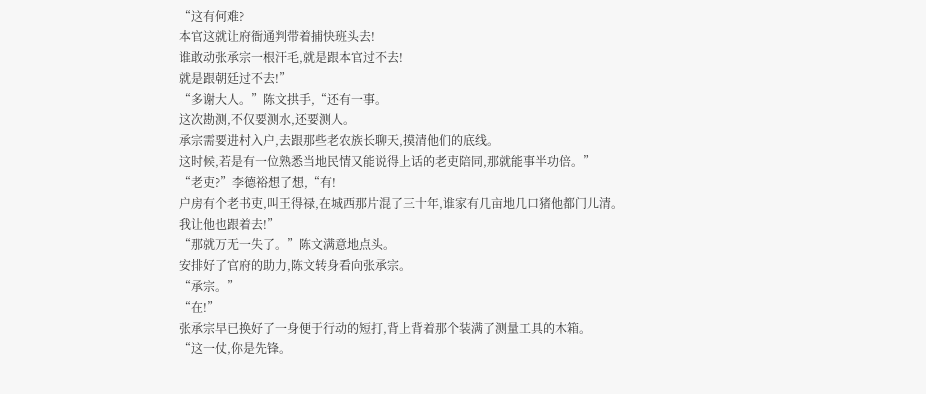“这有何难?
本官这就让府衙通判带着捕快班头去!
谁敢动张承宗一根汗毛,就是跟本官过不去!
就是跟朝廷过不去!”
“多谢大人。”陈文拱手,“还有一事。
这次勘测,不仅要测水,还要测人。
承宗需要进村入户,去跟那些老农族长聊天,摸清他们的底线。
这时候,若是有一位熟悉当地民情又能说得上话的老吏陪同,那就能事半功倍。”
“老吏?”李德裕想了想,“有!
户房有个老书吏,叫王得禄,在城西那片混了三十年,谁家有几亩地几口猪他都门儿清。
我让他也跟着去!”
“那就万无一失了。”陈文满意地点头。
安排好了官府的助力,陈文转身看向张承宗。
“承宗。”
“在!”
张承宗早已换好了一身便于行动的短打,背上背着那个装满了测量工具的木箱。
“这一仗,你是先锋。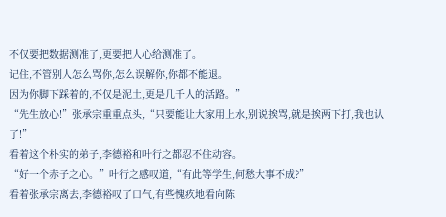不仅要把数据测准了,更要把人心给测准了。
记住,不管别人怎么骂你,怎么误解你,你都不能退。
因为你脚下踩着的,不仅是泥土,更是几千人的活路。”
“先生放心!”张承宗重重点头,“只要能让大家用上水,别说挨骂,就是挨两下打,我也认了!”
看着这个朴实的弟子,李德裕和叶行之都忍不住动容。
“好一个赤子之心。”叶行之感叹道,“有此等学生,何愁大事不成?”
看着张承宗离去,李德裕叹了口气,有些愧疚地看向陈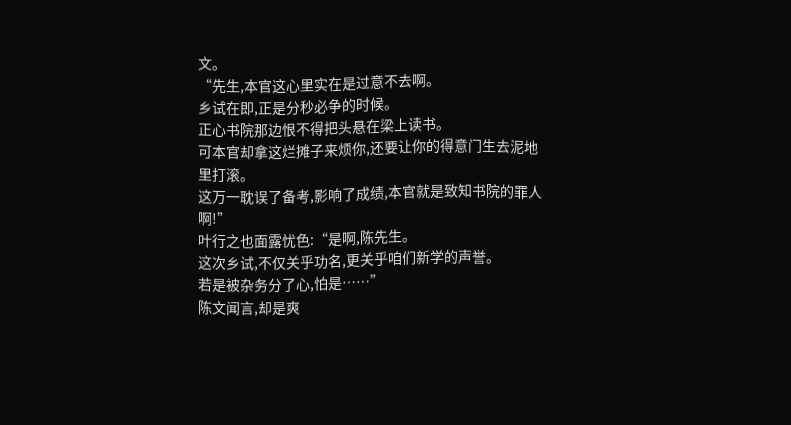文。
“先生,本官这心里实在是过意不去啊。
乡试在即,正是分秒必争的时候。
正心书院那边恨不得把头悬在梁上读书。
可本官却拿这烂摊子来烦你,还要让你的得意门生去泥地里打滚。
这万一耽误了备考,影响了成绩,本官就是致知书院的罪人啊!”
叶行之也面露忧色:“是啊,陈先生。
这次乡试,不仅关乎功名,更关乎咱们新学的声誉。
若是被杂务分了心,怕是……”
陈文闻言,却是爽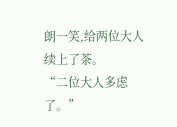朗一笑,给两位大人续上了茶。
“二位大人多虑了。”